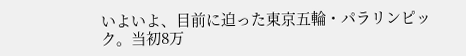いよいよ、目前に迫った東京五輪・パラリンピック。当初8万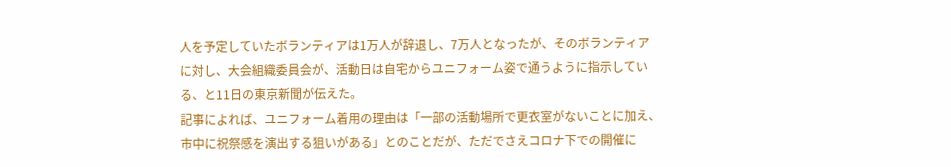人を予定していたボランティアは1万人が辞退し、7万人となったが、そのボランティアに対し、大会組織委員会が、活動日は自宅からユニフォーム姿で通うように指示している、と11日の東京新聞が伝えた。
記事によれば、ユニフォーム着用の理由は「一部の活動場所で更衣室がないことに加え、市中に祝祭感を演出する狙いがある」とのことだが、ただでさえコロナ下での開催に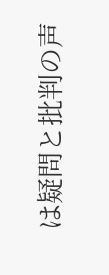は疑問と批判の声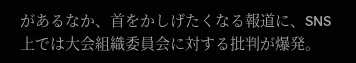があるなか、首をかしげたくなる報道に、SNS上では大会組織委員会に対する批判が爆発。